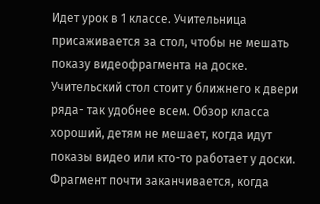Идет урок в 1 классе. Учительница присаживается за стол, чтобы не мешать показу видеофрагмента на доске. Учительский стол стоит у ближнего к двери ряда- так удобнее всем. Обзор класса хороший, детям не мешает, когда идут показы видео или кто-то работает у доски. Фрагмент почти заканчивается, когда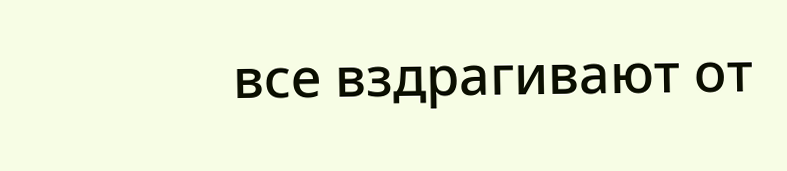все вздрагивают от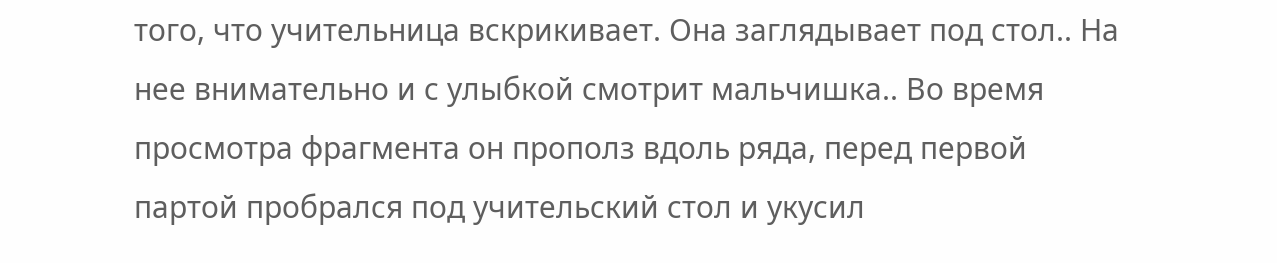того, что учительница вскрикивает. Она заглядывает под стол.. На нее внимательно и с улыбкой смотрит мальчишка.. Во время просмотра фрагмента он прополз вдоль ряда, перед первой партой пробрался под учительский стол и укусил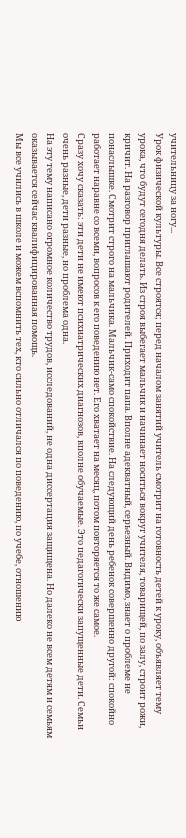учительницу за ногу...
Урок физической культуры. Все строятся; перед началом занятий учитель смотрит на готовность детей к уроку, объявляет тему урока, что будут сегодня делать. Из строя выбегает мальчик и начинает носиться вокруг учителя, товарищей, по залу, строит рожи, кричит. На разговор приглашают родителей. Приходит папа. Вполне адекватный, серьезный. Видимо, знает о проблеме не понаслышке. Смотрит строго на мальчика. Мальчик-само спокойствие. На следующий день ребенок совершенно другой: спокойно работает наравне со всеми, вопросов к его поведению нет. Его хватает на месяц, потом повторяется то же самое.
Сразу хочу сказать: эти дети не имеют психиатрических диагнозов, вполне обучаемые. Это педагогически запущенные дети. Семьи очень разные, дети разные, но проблема одна.
На эту тему написано огромное количество трудов, исследований, не одна диссертация защищена. Но далеко не всем детям и семьям оказывается сейчас квалифицированная помощь.
Мы все учились в школе и можем вспомнить тех, кто сильно отличался по поведению, по учебе, отношению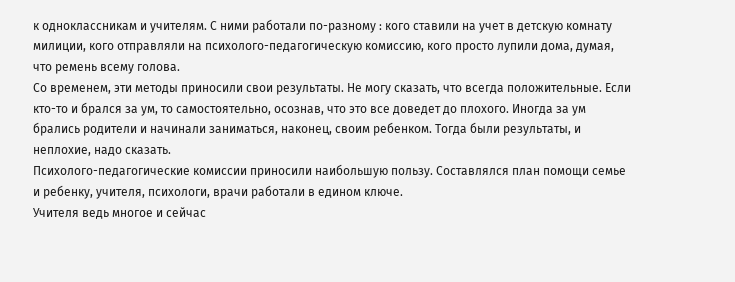к одноклассникам и учителям. С ними работали по-разному : кого ставили на учет в детскую комнату милиции, кого отправляли на психолого-педагогическую комиссию, кого просто лупили дома, думая, что ремень всему голова.
Со временем, эти методы приносили свои результаты. Не могу сказать, что всегда положительные. Если кто-то и брался за ум, то самостоятельно, осознав, что это все доведет до плохого. Иногда за ум брались родители и начинали заниматься, наконец, своим ребенком. Тогда были результаты, и неплохие, надо сказать.
Психолого-педагогические комиссии приносили наибольшую пользу. Составлялся план помощи семье и ребенку, учителя, психологи, врачи работали в едином ключе.
Учителя ведь многое и сейчас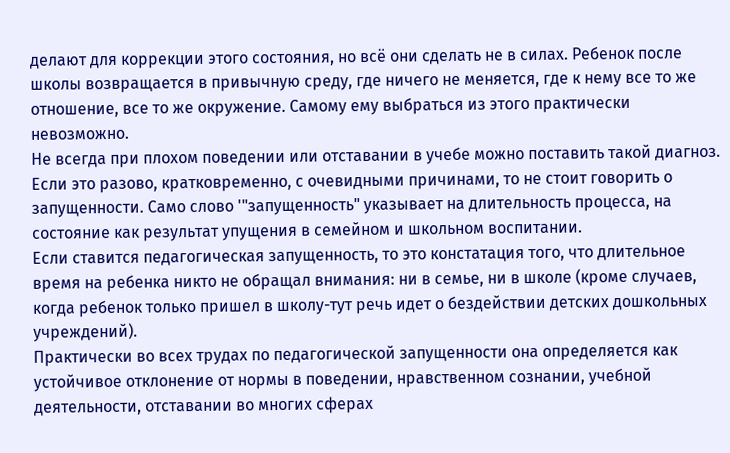делают для коррекции этого состояния, но всё они сделать не в силах. Ребенок после школы возвращается в привычную среду, где ничего не меняется, где к нему все то же отношение, все то же окружение. Самому ему выбраться из этого практически невозможно.
Не всегда при плохом поведении или отставании в учебе можно поставить такой диагноз. Если это разово, кратковременно, с очевидными причинами, то не стоит говорить о запущенности. Само слово '"запущенность" указывает на длительность процесса, на состояние как результат упущения в семейном и школьном воспитании.
Если ставится педагогическая запущенность, то это констатация того, что длительное время на ребенка никто не обращал внимания: ни в семье, ни в школе (кроме случаев, когда ребенок только пришел в школу-тут речь идет о бездействии детских дошкольных учреждений).
Практически во всех трудах по педагогической запущенности она определяется как устойчивое отклонение от нормы в поведении, нравственном сознании, учебной деятельности, отставании во многих сферах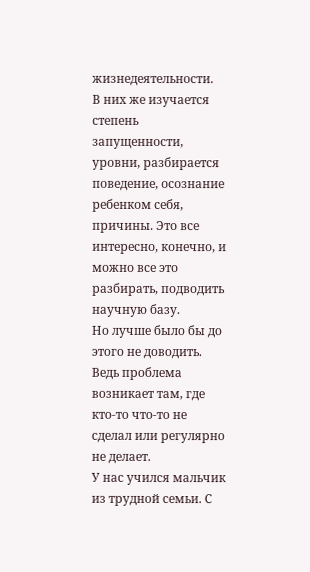жизнедеятельности.
В них же изучается степень запущенности, уровни, разбирается поведение, осознание ребенком себя, причины. Это все интересно, конечно, и можно все это разбирать, подводить научную базу.
Но лучше было бы до этого не доводить. Ведь проблема возникает там, где кто-то что-то не сделал или регулярно не делает.
У нас учился мальчик из трудной семьи. С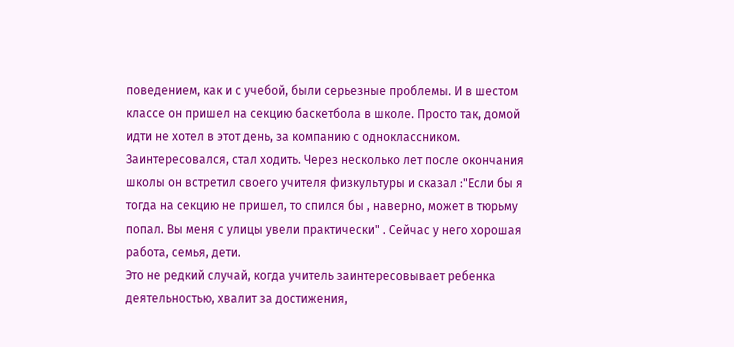поведением, как и с учебой, были серьезные проблемы. И в шестом классе он пришел на секцию баскетбола в школе. Просто так, домой идти не хотел в этот день, за компанию с одноклассником. Заинтересовался, стал ходить. Через несколько лет после окончания школы он встретил своего учителя физкультуры и сказал :"Если бы я тогда на секцию не пришел, то спился бы , наверно, может в тюрьму попал. Вы меня с улицы увели практически" . Сейчас у него хорошая работа, семья, дети.
Это не редкий случай, когда учитель заинтересовывает ребенка деятельностью, хвалит за достижения,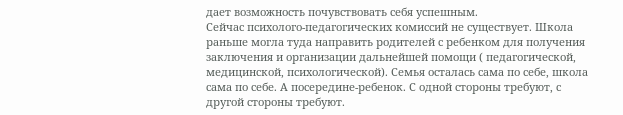дает возможность почувствовать себя успешным.
Сейчас психолого-педагогических комиссий не существует. Школа раньше могла туда направить родителей с ребенком для получения заключения и организации дальнейшей помощи ( педагогической, медицинской, психологической). Семья осталась сама по себе, школа сама по себе. А посередине-ребенок. С одной стороны требуют, с другой стороны требуют.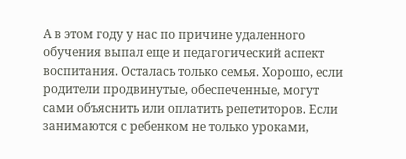А в этом году у нас по причине удаленного обучения выпал еще и педагогический аспект воспитания. Осталась только семья. Хорошо, если родители продвинутые, обеспеченные, могут сами объяснить или оплатить репетиторов. Если занимаются с ребенком не только уроками,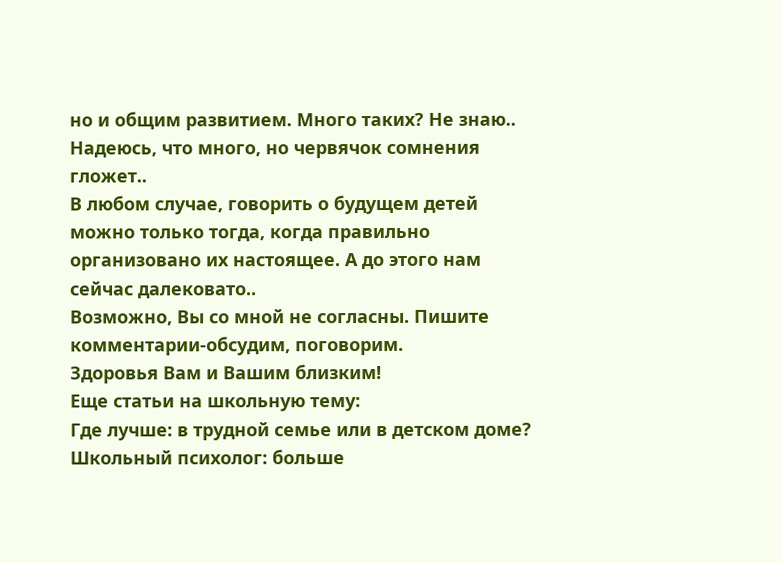но и общим развитием. Много таких? Не знаю.. Надеюсь, что много, но червячок сомнения гложет..
В любом случае, говорить о будущем детей можно только тогда, когда правильно организовано их настоящее. А до этого нам сейчас далековато..
Возможно, Вы со мной не согласны. Пишите комментарии-обсудим, поговорим.
Здоровья Вам и Вашим близким!
Еще статьи на школьную тему:
Где лучше: в трудной семье или в детском доме?
Школьный психолог: больше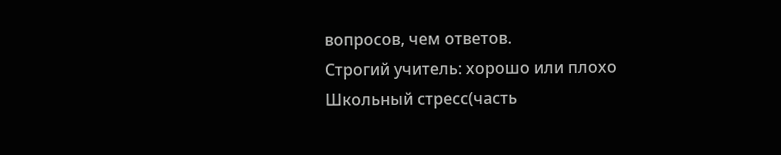вопросов, чем ответов.
Строгий учитель: хорошо или плохо
Школьный стресс(часть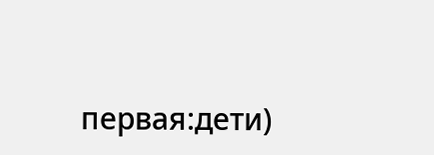первая:дети)